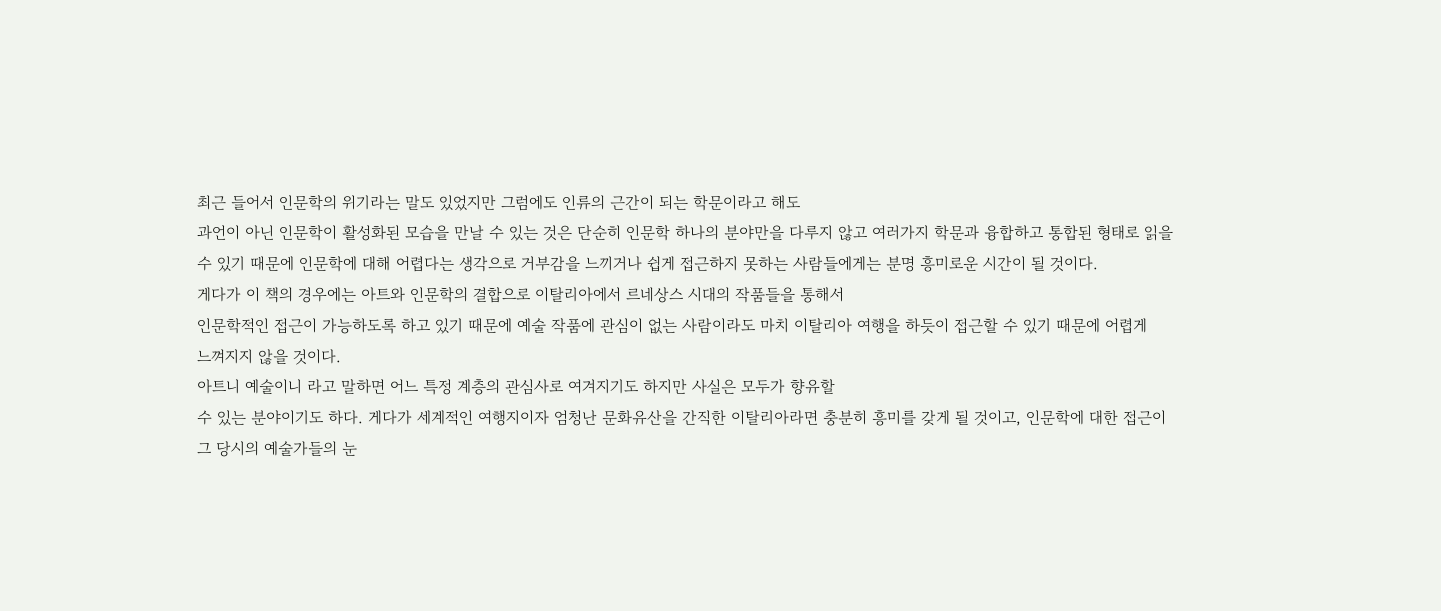최근 들어서 인문학의 위기라는 말도 있었지만 그럼에도 인류의 근간이 되는 학문이라고 해도
과언이 아닌 인문학이 활성화된 모습을 만날 수 있는 것은 단순히 인문학 하나의 분야만을 다루지 않고 여러가지 학문과 융합하고 통합된 형태로 읽을
수 있기 때문에 인문학에 대해 어렵다는 생각으로 거부감을 느끼거나 쉽게 접근하지 못하는 사람들에게는 분명 흥미로운 시간이 될 것이다.
게다가 이 책의 경우에는 아트와 인문학의 결합으로 이탈리아에서 르네상스 시대의 작품들을 통해서
인문학적인 접근이 가능하도록 하고 있기 때문에 예술 작품에 관심이 없는 사람이라도 마치 이탈리아 여행을 하듯이 접근할 수 있기 때문에 어렵게
느껴지지 않을 것이다.
아트니 예술이니 라고 말하면 어느 특정 계층의 관심사로 여겨지기도 하지만 사실은 모두가 향유할
수 있는 분야이기도 하다. 게다가 세계적인 여행지이자 엄청난 문화유산을 간직한 이탈리아라면 충분히 흥미를 갖게 될 것이고, 인문학에 대한 접근이
그 당시의 예술가들의 눈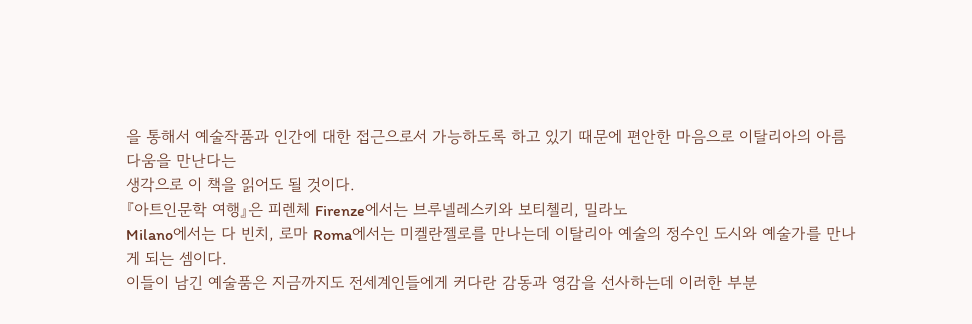을 통해서 예술작품과 인간에 대한 접근으로서 가능하도록 하고 있기 때문에 편안한 마음으로 이탈리아의 아름다움을 만난다는
생각으로 이 책을 읽어도 될 것이다.
『아트인문학 여행』은 피렌체 Firenze에서는 브루넬레스키와 보티첼리, 밀라노
Milano에서는 다 빈치, 로마 Roma에서는 미켈란젤로를 만나는데 이탈리아 예술의 정수인 도시와 예술가를 만나게 되는 셈이다.
이들이 남긴 예술품은 지금까지도 전세계인들에게 커다란 감동과 영감을 선사하는데 이러한 부분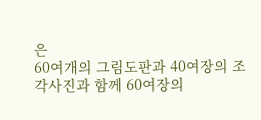은
60여개의 그림도판과 40여장의 조각사진과 함께 60여장의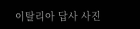이탈리아 답사 사진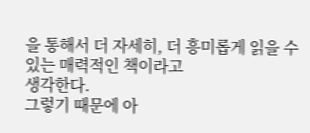을 통해서 더 자세히, 더 흥미롭게 읽을 수 있는 매력적인 책이라고
생각한다.
그렇기 때문에 아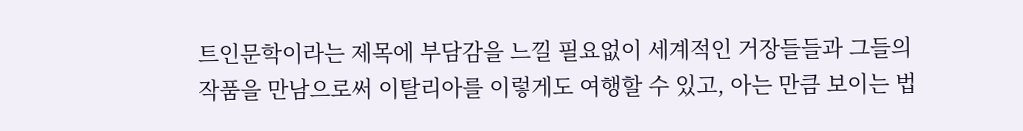트인문학이라는 제목에 부담감을 느낄 필요없이 세계적인 거장들들과 그들의
작품을 만남으로써 이탈리아를 이렇게도 여행할 수 있고, 아는 만큼 보이는 법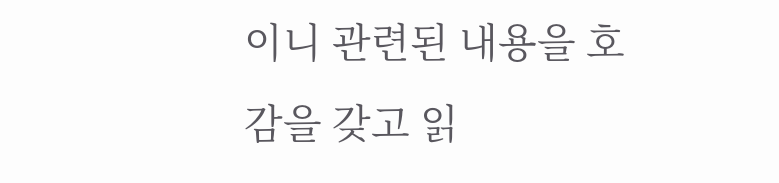이니 관련된 내용을 호감을 갖고 읽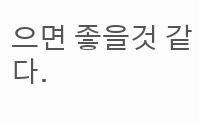으면 좋을것 같다.